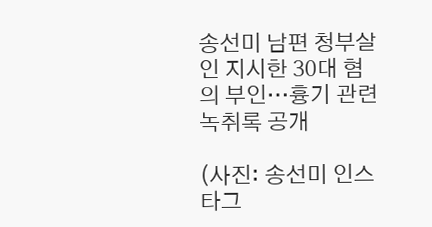송선미 남편 청부살인 지시한 30대 혐의 부인…흉기 관련 녹취록 공개

(사진: 송선미 인스타그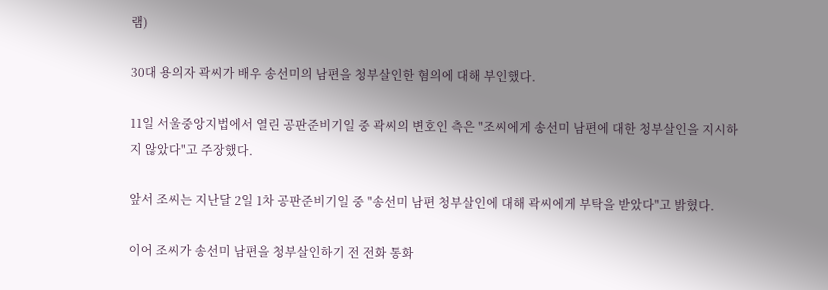램)

30대 용의자 곽씨가 배우 송선미의 남편을 청부살인한 혐의에 대해 부인했다.

11일 서울중앙지법에서 열린 공판준비기일 중 곽씨의 변호인 측은 "조씨에게 송선미 남편에 대한 청부살인을 지시하지 않았다"고 주장했다.

앞서 조씨는 지난달 2일 1차 공판준비기일 중 "송선미 남편 청부살인에 대해 곽씨에게 부탁을 받았다"고 밝혔다.

이어 조씨가 송선미 남편을 청부살인하기 전 전화 통화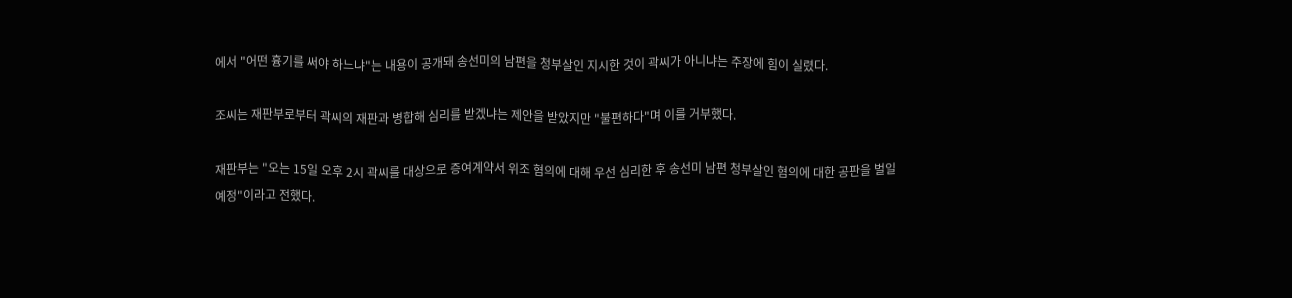에서 "어떤 흉기를 써야 하느냐"는 내용이 공개돼 송선미의 남편을 청부살인 지시한 것이 곽씨가 아니냐는 주장에 힘이 실렸다.

조씨는 재판부로부터 곽씨의 재판과 병합해 심리를 받겠냐는 제안을 받았지만 "불편하다"며 이를 거부했다.

재판부는 "오는 15일 오후 2시 곽씨를 대상으로 증여계약서 위조 혐의에 대해 우선 심리한 후 송선미 남편 청부살인 혐의에 대한 공판을 벌일 예정"이라고 전했다.